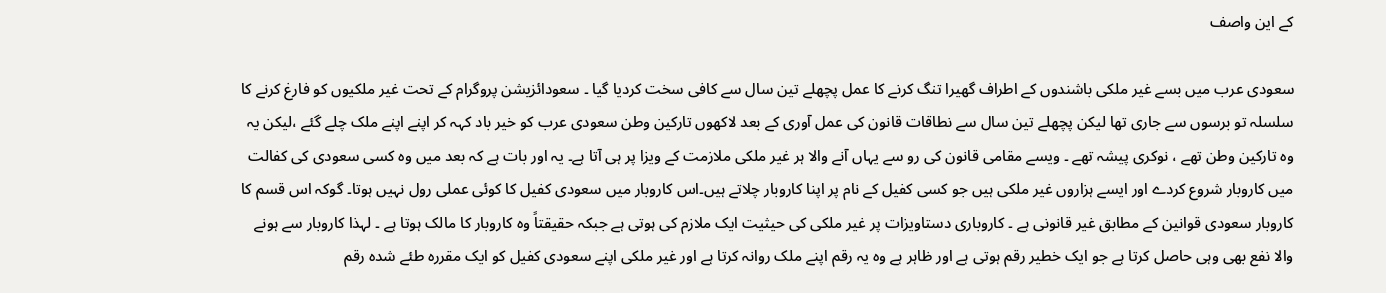کے این واصف

سعودی عرب میں بسے غیر ملکی باشندوں کے اطراف گھیرا تنگ کرنے کا عمل پچھلے تین سال سے کافی سخت کردیا گیا ۔ سعودائزیشن پروگرام کے تحت غیر ملکیوں کو فارغ کرنے کا سلسلہ تو برسوں سے جاری تھا لیکن پچھلے تین سال سے نطاقات قانون کی عمل آوری کے بعد لاکھوں تارکین وطن سعودی عرب کو خیر باد کہہ کر اپنے اپنے ملک چلے گئے ،لیکن یہ وہ تارکین وطن تھے ، نوکری پیشہ تھے ۔ ویسے مقامی قانون کی رو سے یہاں آنے والا ہر غیر ملکی ملازمت کے ویزا پر ہی آتا ہے۔ یہ اور بات ہے کہ بعد میں وہ کسی سعودی کی کفالت میں کاروبار شروع کردے اور ایسے ہزاروں غیر ملکی ہیں جو کسی کفیل کے نام پر اپنا کاروبار چلاتے ہیں۔اس کاروبار میں سعودی کفیل کا کوئی عملی رول نہیں ہوتا۔ گوکہ اس قسم کا کاروبار سعودی قوانین کے مطابق غیر قانونی ہے ۔ کاروباری دستاویزات پر غیر ملکی کی حیثیت ایک ملازم کی ہوتی ہے جبکہ حقیقتاً وہ کاروبار کا مالک ہوتا ہے ۔ لہذا کاروبار سے ہونے والا نفع بھی وہی حاصل کرتا ہے جو ایک خطیر رقم ہوتی ہے اور ظاہر ہے وہ یہ رقم اپنے ملک روانہ کرتا ہے اور غیر ملکی اپنے سعودی کفیل کو ایک مقررہ طئے شدہ رقم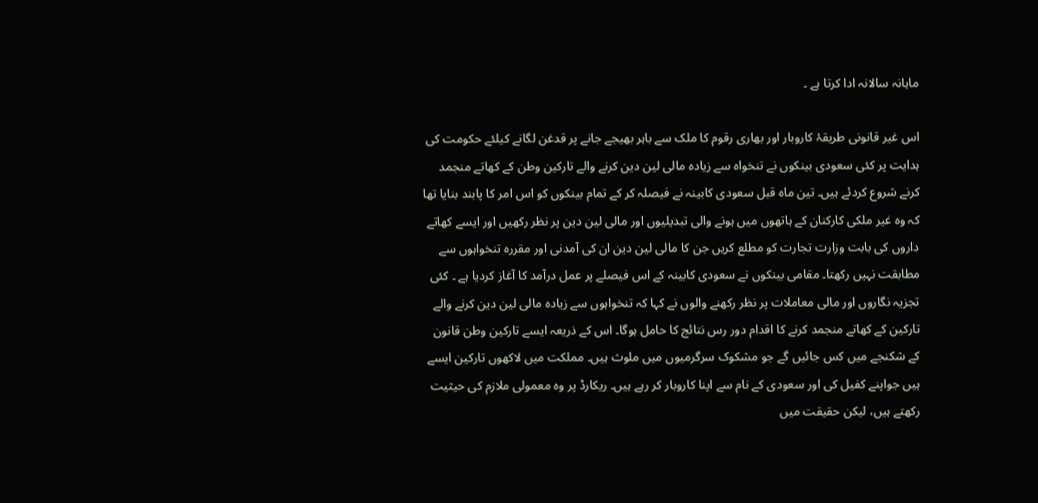ماہانہ سالانہ ادا کرتا ہے ۔

اس غیر قانونی طریقۂ کاروبار اور بھاری رقوم کا ملک سے باہر بھیجے جانے پر قدغن لگانے کیلئے حکومت کی ہدایت پر کئی سعودی بینکوں نے تنخواہ سے زیادہ مالی لین دین کرنے والے تارکین وطن کے کھاتے منجمد کرنے شروع کردئے ہیں۔ تین ماہ قبل سعودی کابینہ نے فیصلہ کر کے تمام بینکوں کو اس امر کا پابند بنایا تھا کہ وہ غیر ملکی کارکنان کے ہاتھوں میں ہونے والی تبدیلیوں اور مالی لین دین پر نظر رکھیں اور ایسے کھاتے داروں کی بابت وزارت تجارت کو مطلع کریں جن کا مالی لین دین ان کی آمدنی اور مقررہ تنخواہوں سے مطابقت نہیں رکھتا۔ مقامی بینکوں نے سعودی کابینہ کے اس فیصلے پر عمل درآمد کا آغاز کردیا ہے ۔ کئی تجزیہ نگاروں اور مالی معاملات پر نظر رکھنے والوں نے کہا کہ تنخواہوں سے زیادہ مالی لین دین کرنے والے تارکین کے کھاتے منجمد کرنے کا اقدام دور رس نتائج کا حامل ہوگا۔ اس کے ذریعہ ایسے تارکین وطن قانون کے شکنجے میں کس جائیں گے جو مشکوک سرگرمیوں میں ملوث ہیں۔ مملکت میں لاکھوں تارکین ایسے ہیں جواپنے کفیل کی اور سعودی کے نام سے اپنا کاروبار کر رہے ہیں۔ ریکارڈ پر وہ معمولی ملازم کی حیثیت رکھتے ہیں، لیکن حقیقت میں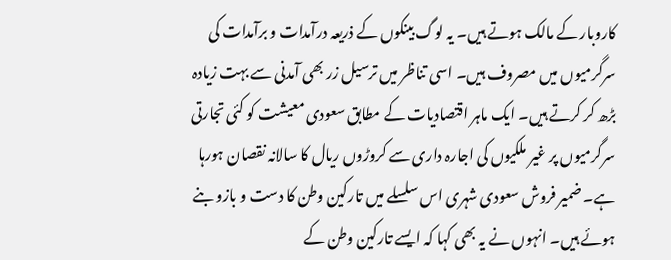کاروبار کے مالک ہوتے ہیں۔ یہ لوگ بینکوں کے ذریعہ درآمدات و برآمدات کی سرگرمیوں میں مصروف ہیں۔ اسی تناظر میں ترسیل زر بھی آمدنی سے بہت زیادہ بڑھ کر کرتے ہیں۔ ایک ماہر اقتصادیات کے مطابق سعودی معیشت کو کئی تجارتی سرگرمیوں پر غیر ملکیوں کی اجارہ داری سے کروڑوں ریال کا سالانہ نقصان ہورہا ہے۔ ضمیر فروش سعودی شہری اس سلسلے میں تارکین وطن کا دست و بازو بنے ہوئے ہیں۔ انہوں نے یہ بھی کہا کہ ایسے تارکین وطن کے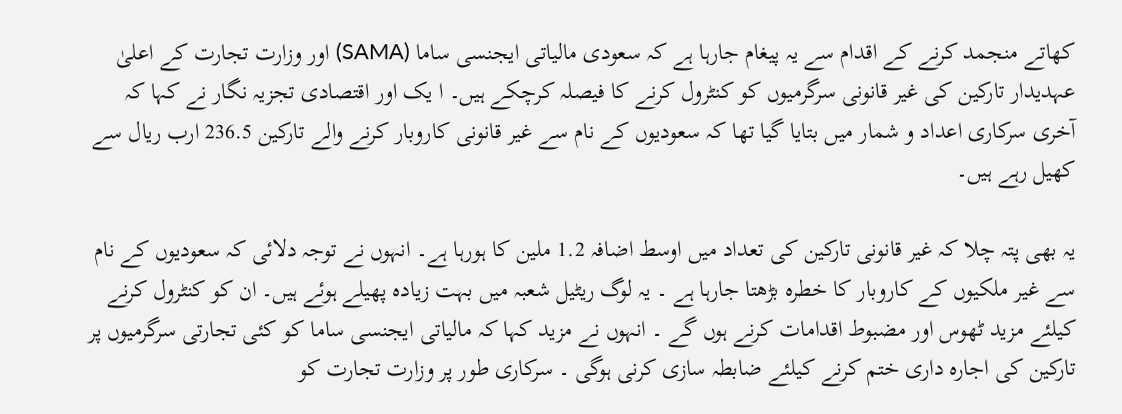کھاتے منجمد کرنے کے اقدام سے یہ پیغام جارہا ہے کہ سعودی مالیاتی ایجنسی ساما (SAMA) اور وزارت تجارت کے اعلیٰ عہدیدار تارکین کی غیر قانونی سرگرمیوں کو کنٹرول کرنے کا فیصلہ کرچکے ہیں۔ ا یک اور اقتصادی تجزیہ نگار نے کہا کہ آخری سرکاری اعداد و شمار میں بتایا گیا تھا کہ سعودیوں کے نام سے غیر قانونی کاروبار کرنے والے تارکین 236.5 ارب ریال سے کھیل رہے ہیں۔

یہ بھی پتہ چلا کہ غیر قانونی تارکین کی تعداد میں اوسط اضافہ 1.2 ملین کا ہورہا ہے۔ انہوں نے توجہ دلائی کہ سعودیوں کے نام سے غیر ملکیوں کے کاروبار کا خطرہ بڑھتا جارہا ہے ۔ یہ لوگ ریٹیل شعبہ میں بہت زیادہ پھیلے ہوئے ہیں۔ ان کو کنٹرول کرنے کیلئے مزید ٹھوس اور مضبوط اقدامات کرنے ہوں گے ۔ انہوں نے مزید کہا کہ مالیاتی ایجنسی ساما کو کئی تجارتی سرگرمیوں پر تارکین کی اجارہ داری ختم کرنے کیلئے ضابطہ سازی کرنی ہوگی ۔ سرکاری طور پر وزارت تجارت کو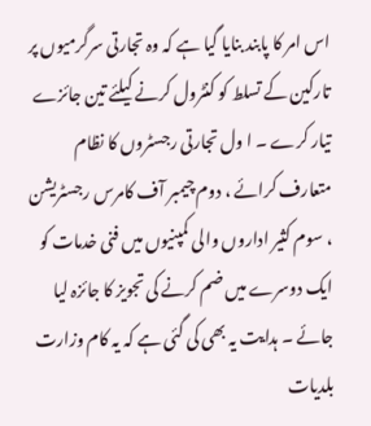اس امر کا پابند بنایا گیا ہے کہ وہ تجارتی سرگرمیوں پر تارکین کے تسلط کو کنٹرول کرنے کیلئے تین جائزے تیار کرے ۔ ا ول تجارتی رجسٹروں کا نظام متعارف کرائے ، دوم چیمبر آف کامرس رجسٹریشن ، سوم کثیر اداروں والی کمپنیوں میں فنی خدمات کو ایک دوسرے میں ضم کرنے کی تجویز کا جائزہ لیا جائے ۔ ہدایت یہ بھی کی گئی ہے کہ یہ کام وزارت بلدیات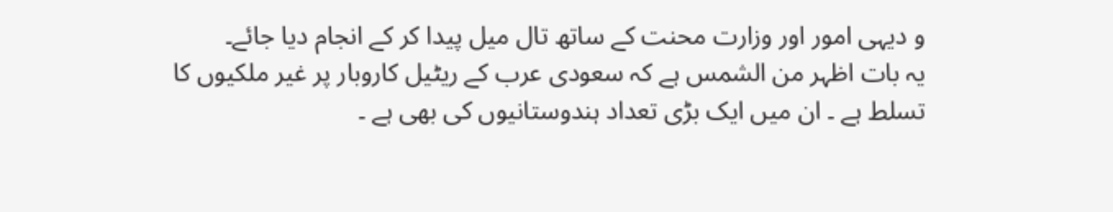و دیہی امور اور وزارت محنت کے ساتھ تال میل پیدا کر کے انجام دیا جائے۔
یہ بات اظہر من الشمس ہے کہ سعودی عرب کے ریٹیل کاروبار پر غیر ملکیوں کا تسلط ہے ۔ ان میں ایک بڑی تعداد ہندوستانیوں کی بھی ہے ۔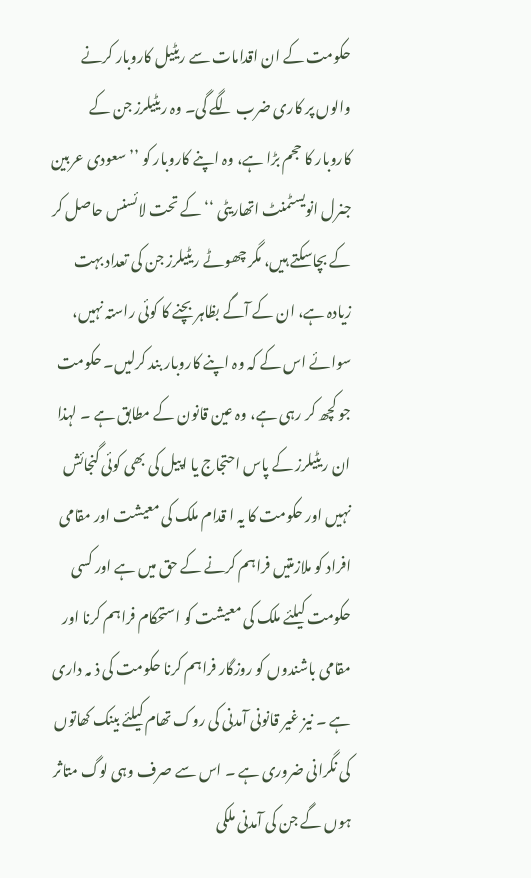حکومت کے ان اقدامات سے ریٹیل کاروبار کرنے والوں پر کاری ضرب لگے گی۔ وہ ریٹیلرز جن کے کاروبار کا حجم بڑا ہے، وہ اپنے کاروبار کو ’’سعودی عربین جنرل انویسٹمنٹ اتھاریٹی ‘‘ کے تحت لائسنس حاصل کر کے بچاسکتے ہیں، مگر چھوٹے ریٹیلرز جن کی تعداد بہت زیادہ ہے، ان کے آگے بظاہر بچنے کا کوئی راستہ نہیں، سوائے اس کے کہ وہ اپنے کاروبار بند کرلیں۔ حکومت جو کچھ کر رہی ہے، وہ عین قانون کے مطابق ہے ۔ لہذا ان ریٹیلرز کے پاس احتجاج یا اپیل کی بھی کوئی گنجائش نہیں اور حکومت کا یہ ا قدام ملک کی معیشت اور مقامی افراد کو ملازمتیں فراہم کرنے کے حق میں ہے اور کسی حکومت کیلئے ملک کی معیشت کو استحکام فراہم کرنا اور مقامی باشندوں کو روزگار فراہم کرنا حکومت کی ذ مہ داری ہے ۔ نیز غیر قانونی آمدنی کی روک تھام کیلئے بینک کھاتوں کی نگرانی ضروری ہے ۔ اس سے صرف وہی لوگ متاثر ہوں گے جن کی آمدنی ملکی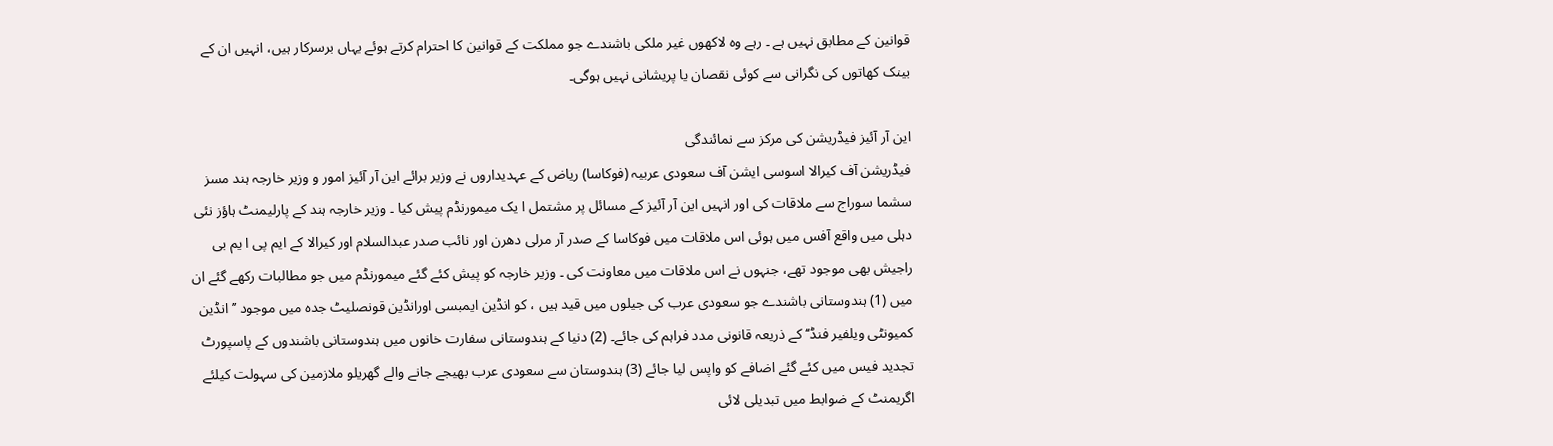قوانین کے مطابق نہیں ہے ۔ رہے وہ لاکھوں غیر ملکی باشندے جو مملکت کے قوانین کا احترام کرتے ہوئے یہاں برسرکار ہیں، انہیں ان کے بینک کھاتوں کی نگرانی سے کوئی نقصان یا پریشانی نہیں ہوگی۔

این آر آئیز فیڈریشن کی مرکز سے نمائندگی
فیڈریشن آف کیرالا اسوسی ایشن آف سعودی عربیہ (فوکاسا) ریاض کے عہدیداروں نے وزیر برائے این آر آئیز امور و وزیر خارجہ ہند مسز سشما سوراج سے ملاقات کی اور انہیں این آر آئیز کے مسائل پر مشتمل ا یک میمورنڈم پیش کیا ۔ وزیر خارجہ ہند کے پارلیمنٹ ہاؤز نئی دہلی میں واقع آفس میں ہوئی اس ملاقات میں فوکاسا کے صدر آر مرلی دھرن اور نائب صدر عبدالسلام اور کیرالا کے ایم پی ا یم بی راجیش بھی موجود تھے، جنہوں نے اس ملاقات میں معاونت کی ۔ وزیر خارجہ کو پیش کئے گئے میمورنڈم میں جو مطالبات رکھے گئے ان میں (1) ہندوستانی باشندے جو سعودی عرب کی جیلوں میں قید ہیں ، کو انڈین ایمبسی اورانڈین قونصلیٹ جدہ میں موجود ’’انڈین کمیونٹی ویلفیر فنڈ‘‘ کے ذریعہ قانونی مدد فراہم کی جائے۔ (2) دنیا کے ہندوستانی سفارت خانوں میں ہندوستانی باشندوں کے پاسپورٹ تجدید فیس میں کئے گئے اضافے کو واپس لیا جائے (3) ہندوستان سے سعودی عرب بھیجے جانے والے گھریلو ملازمین کی سہولت کیلئے اگریمنٹ کے ضوابط میں تبدیلی لائی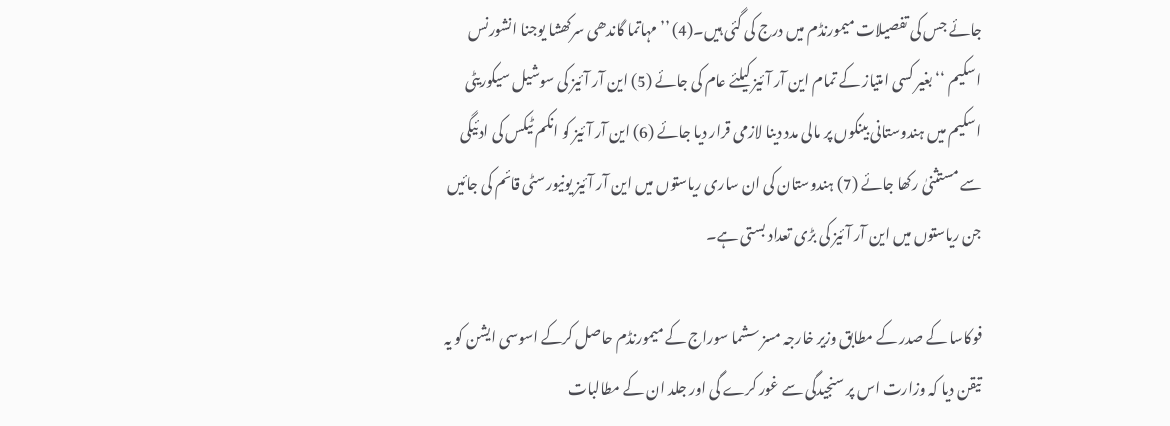جائے جس کی تفصیلات میمورنڈم میں درج کی گئی ہیں۔(4) ’’مہاتما گاندھی سرکھشا یوجنا انشورنس اسکیم ‘‘ بغیر کسی امتیاز کے تمام این آر آئیز کیلئے عام کی جائے (5) این آر آئیز کی سوشیل سیکوریٹی اسکیم میں ہندوستانی بینکوں پر مالی مدد دینا لازمی قرار دیا جائے (6) این آر آئیز کو انکم ٹیکس کی ادئیگی سے مستثنیٰ رکھا جائے (7) ہندوستان کی ان ساری ریاستوں میں این آر آئیز یونیورسٹی قائم کی جائیں جن ریاستوں میں این آر آئیز کی بڑی تعداد بستی ہے۔

فوکاسا کے صدر کے مطابق وزیر خارجہ مسز سشما سوراج کے میمورنڈم حاصل کرکے اسوسی ایشن کو یہ تیقن دیا کہ وزارت اس پر سنجیدگی سے غور کرے گی اور جلد ان کے مطالبات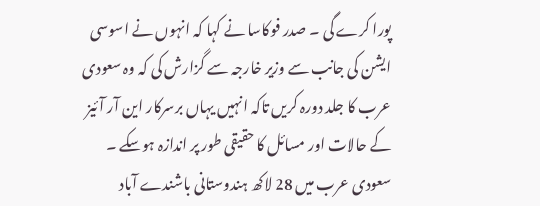پورا کرے گی ۔ صدر فوکاسا نے کہا کہ انہوں نے اسوسی ایشن کی جانب سے وزیر خارجہ سے گزارش کی کہ وہ سعودی عرب کا جلد دورہ کریں تاکہ انہیں یہاں برسرکار این آر آئیز کے حالات اور مسائل کا حقیقی طور پر اندازہ ہوسکے ۔ سعودی عرب میں 28 لاکھ ہندوستانی باشندے آباد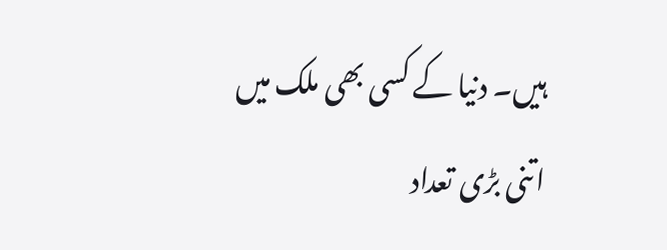ہیں۔ دنیا کے کسی بھی ملک میں اتنی بڑی تعداد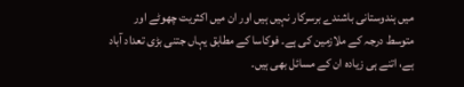میں ہندوستانی باشندے برسرکار نہیں ہیں اور ان میں اکثریت چھوٹے اور متوسط درجہ کے ملازمین کی ہے۔ فوکاسا کے مطابق یہاں جتنی بڑی تعداد آباد ہے، اتنے ہی زیادہ ان کے مسائل بھی ہیں۔